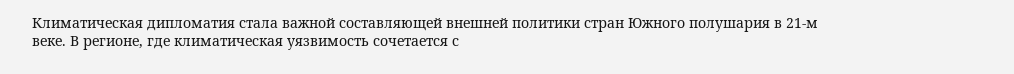Климатическая дипломатия стала важной составляющей внешней политики стран Южного полушария в 21-м веке. В регионе, где климатическая уязвимость сочетается с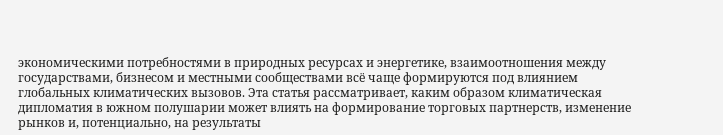экономическими потребностями в природных ресурсах и энергетике, взаимоотношения между государствами, бизнесом и местными сообществами всё чаще формируются под влиянием глобальных климатических вызовов. Эта статья рассматривает, каким образом климатическая дипломатия в южном полушарии может влиять на формирование торговых партнерств, изменение рынков и, потенциально, на результаты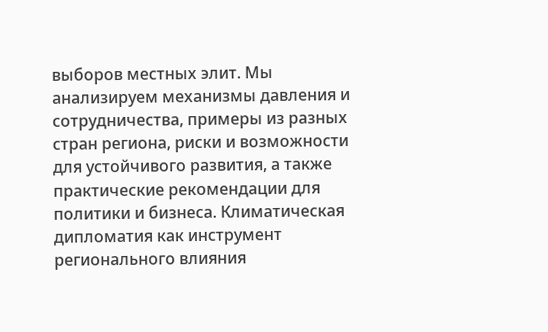выборов местных элит. Мы анализируем механизмы давления и сотрудничества, примеры из разных стран региона, риски и возможности для устойчивого развития, а также практические рекомендации для политики и бизнеса. Климатическая дипломатия как инструмент регионального влияния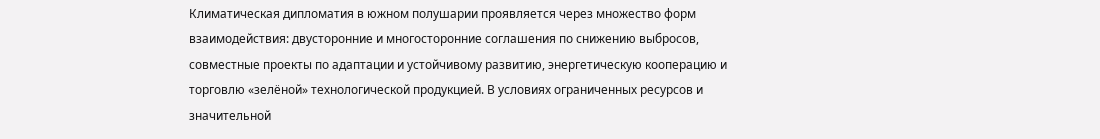Климатическая дипломатия в южном полушарии проявляется через множество форм взаимодействия: двусторонние и многосторонние соглашения по снижению выбросов, совместные проекты по адаптации и устойчивому развитию, энергетическую кооперацию и торговлю «зелёной» технологической продукцией. В условиях ограниченных ресурсов и значительной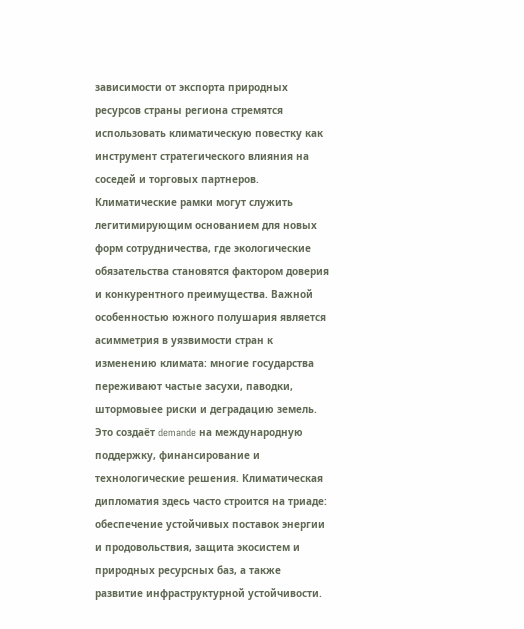зависимости от экспорта природных ресурсов страны региона стремятся использовать климатическую повестку как инструмент стратегического влияния на соседей и торговых партнеров. Климатические рамки могут служить легитимирующим основанием для новых форм сотрудничества, где экологические обязательства становятся фактором доверия и конкурентного преимущества. Важной особенностью южного полушария является асимметрия в уязвимости стран к изменению климата: многие государства переживают частые засухи, паводки, штормовыее риски и деградацию земель. Это создаёт demande на международную поддержку, финансирование и технологические решения. Климатическая дипломатия здесь часто строится на триаде: обеспечение устойчивых поставок энергии и продовольствия, защита экосистем и природных ресурсных баз, а также развитие инфраструктурной устойчивости.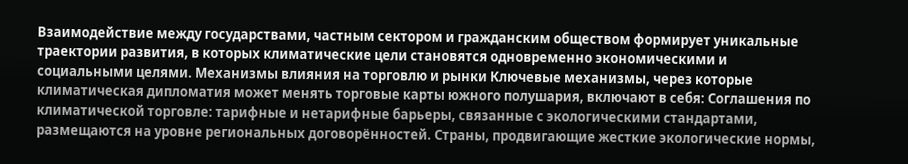Взаимодействие между государствами, частным сектором и гражданским обществом формирует уникальные траектории развития, в которых климатические цели становятся одновременно экономическими и социальными целями. Механизмы влияния на торговлю и рынки Ключевые механизмы, через которые климатическая дипломатия может менять торговые карты южного полушария, включают в себя: Соглашения по климатической торговле: тарифные и нетарифные барьеры, связанные с экологическими стандартами, размещаются на уровне региональных договорённостей. Страны, продвигающие жесткие экологические нормы,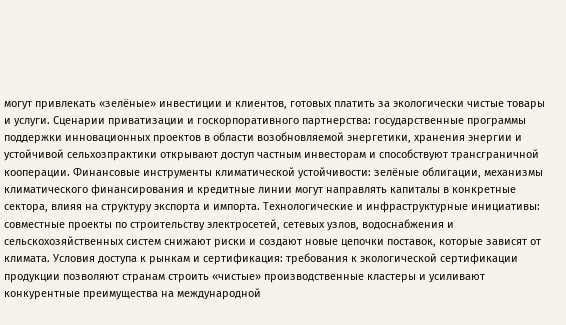могут привлекать «зелёные» инвестиции и клиентов, готовых платить за экологически чистые товары и услуги. Сценарии приватизации и госкорпоративного партнерства: государственные программы поддержки инновационных проектов в области возобновляемой энергетики, хранения энергии и устойчивой сельхозпрактики открывают доступ частным инвесторам и способствуют трансграничной кооперации. Финансовые инструменты климатической устойчивости: зелёные облигации, механизмы климатического финансирования и кредитные линии могут направлять капиталы в конкретные сектора, влияя на структуру экспорта и импорта. Технологические и инфраструктурные инициативы: совместные проекты по строительству электросетей, сетевых узлов, водоснабжения и сельскохозяйственных систем снижают риски и создают новые цепочки поставок, которые зависят от климата. Условия доступа к рынкам и сертификация: требования к экологической сертификации продукции позволяют странам строить «чистые» производственные кластеры и усиливают конкурентные преимущества на международной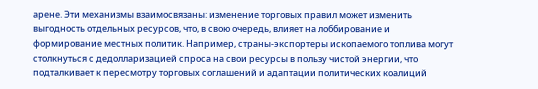арене. Эти механизмы взаимосвязаны: изменение торговых правил может изменить выгодность отдельных ресурсов, что, в свою очередь, влияет на лоббирование и формирование местных политик. Например, страны-экспортеры ископаемого топлива могут столкнуться с дедолларизацией спроса на свои ресурсы в пользу чистой энергии, что подталкивает к пересмотру торговых соглашений и адаптации политических коалиций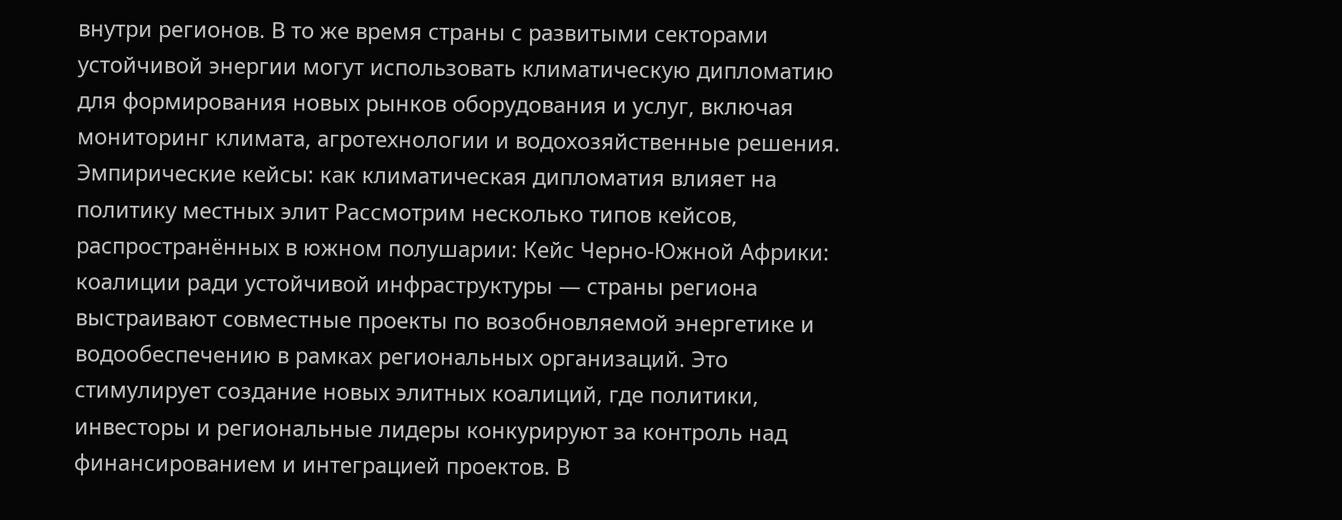внутри регионов. В то же время страны с развитыми секторами устойчивой энергии могут использовать климатическую дипломатию для формирования новых рынков оборудования и услуг, включая мониторинг климата, агротехнологии и водохозяйственные решения. Эмпирические кейсы: как климатическая дипломатия влияет на политику местных элит Рассмотрим несколько типов кейсов, распространённых в южном полушарии: Кейс Черно-Южной Африки: коалиции ради устойчивой инфраструктуры — страны региона выстраивают совместные проекты по возобновляемой энергетике и водообеспечению в рамках региональных организаций. Это стимулирует создание новых элитных коалиций, где политики, инвесторы и региональные лидеры конкурируют за контроль над финансированием и интеграцией проектов. В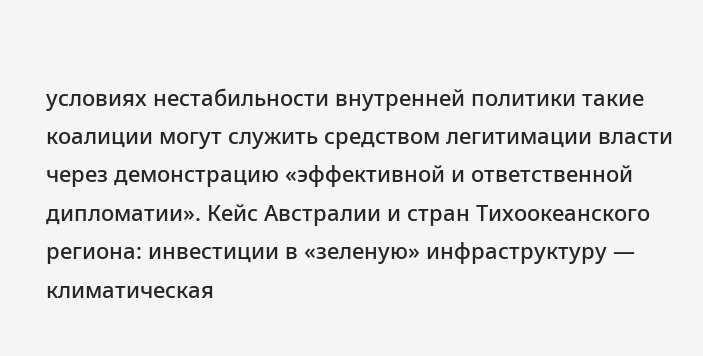условиях нестабильности внутренней политики такие коалиции могут служить средством легитимации власти через демонстрацию «эффективной и ответственной дипломатии». Кейс Австралии и стран Тихоокеанского региона: инвестиции в «зеленую» инфраструктуру — климатическая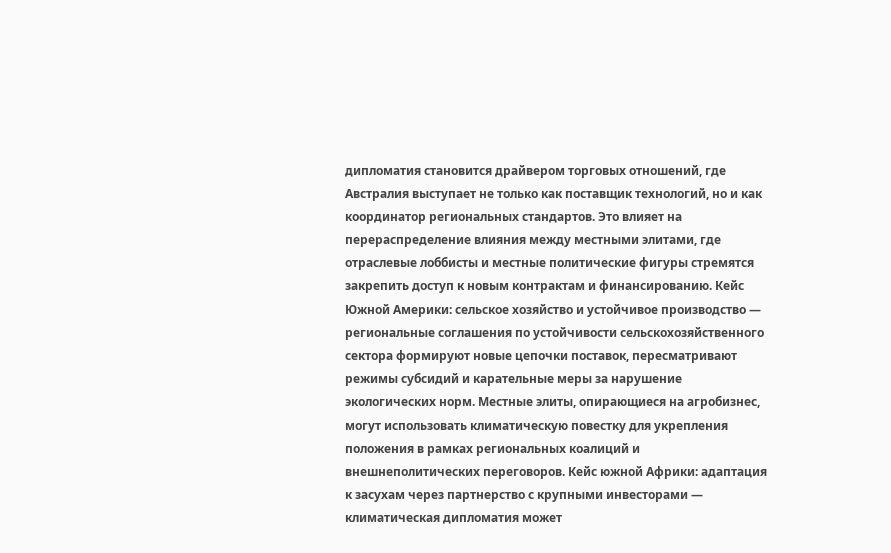дипломатия становится драйвером торговых отношений, где Австралия выступает не только как поставщик технологий, но и как координатор региональных стандартов. Это влияет на перераспределение влияния между местными элитами, где отраслевые лоббисты и местные политические фигуры стремятся закрепить доступ к новым контрактам и финансированию. Кейс Южной Америки: сельское хозяйство и устойчивое производство — региональные соглашения по устойчивости сельскохозяйственного сектора формируют новые цепочки поставок, пересматривают режимы субсидий и карательные меры за нарушение экологических норм. Местные элиты, опирающиеся на агробизнес, могут использовать климатическую повестку для укрепления положения в рамках региональных коалиций и внешнеполитических переговоров. Кейс южной Африки: адаптация к засухам через партнерство с крупными инвесторами — климатическая дипломатия может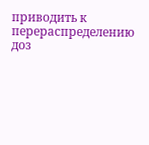приводить к перераспределению доз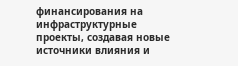финансирования на инфраструктурные проекты, создавая новые источники влияния и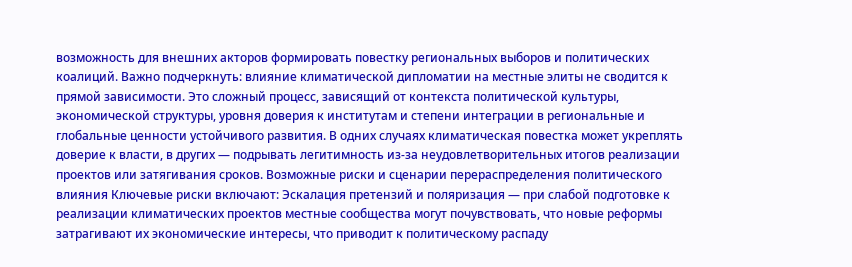возможность для внешних акторов формировать повестку региональных выборов и политических коалиций. Важно подчеркнуть: влияние климатической дипломатии на местные элиты не сводится к прямой зависимости. Это сложный процесс, зависящий от контекста политической культуры, экономической структуры, уровня доверия к институтам и степени интеграции в региональные и глобальные ценности устойчивого развития. В одних случаях климатическая повестка может укреплять доверие к власти, в других — подрывать легитимность из-за неудовлетворительных итогов реализации проектов или затягивания сроков. Возможные риски и сценарии перераспределения политического влияния Ключевые риски включают: Эскалация претензий и поляризация — при слабой подготовке к реализации климатических проектов местные сообщества могут почувствовать, что новые реформы затрагивают их экономические интересы, что приводит к политическому распаду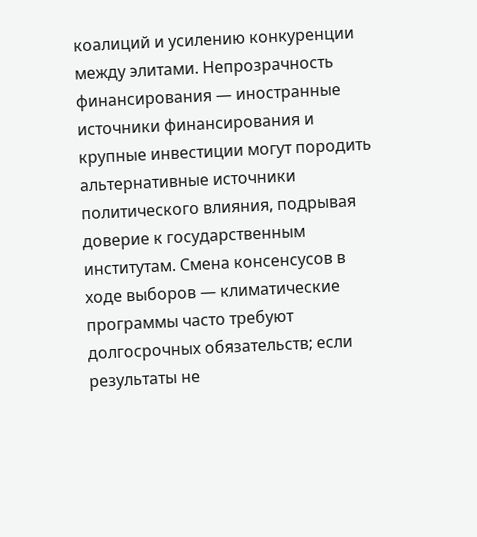коалиций и усилению конкуренции между элитами. Непрозрачность финансирования — иностранные источники финансирования и крупные инвестиции могут породить альтернативные источники политического влияния, подрывая доверие к государственным институтам. Смена консенсусов в ходе выборов — климатические программы часто требуют долгосрочных обязательств; если результаты не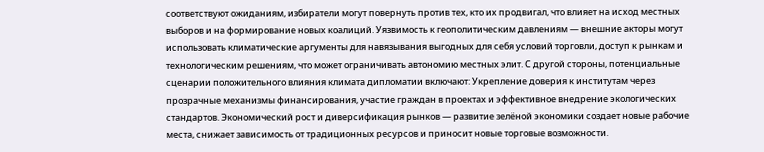соответствуют ожиданиям, избиратели могут повернуть против тех, кто их продвигал, что влияет на исход местных выборов и на формирование новых коалиций. Уязвимость к геополитическим давлениям — внешние акторы могут использовать климатические аргументы для навязывания выгодных для себя условий торговли, доступ к рынкам и технологическим решениям, что может ограничивать автономию местных элит. С другой стороны, потенциальные сценарии положительного влияния климата дипломатии включают: Укрепление доверия к институтам через прозрачные механизмы финансирования, участие граждан в проектах и эффективное внедрение экологических стандартов. Экономический рост и диверсификация рынков — развитие зелёной экономики создает новые рабочие места, снижает зависимость от традиционных ресурсов и приносит новые торговые возможности.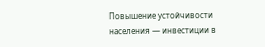Повышение устойчивости населения — инвестиции в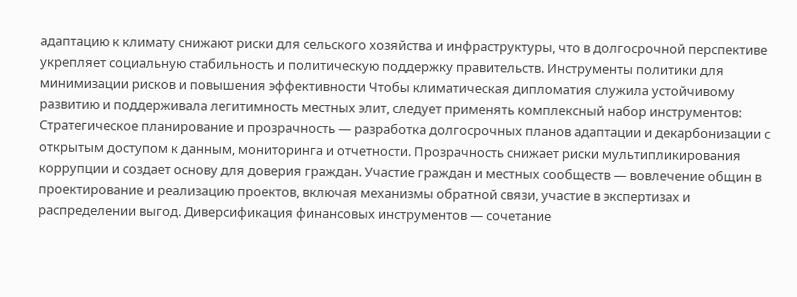адаптацию к климату снижают риски для сельского хозяйства и инфраструктуры, что в долгосрочной перспективе укрепляет социальную стабильность и политическую поддержку правительств. Инструменты политики для минимизации рисков и повышения эффективности Чтобы климатическая дипломатия служила устойчивому развитию и поддерживала легитимность местных элит, следует применять комплексный набор инструментов: Стратегическое планирование и прозрачность — разработка долгосрочных планов адаптации и декарбонизации с открытым доступом к данным, мониторинга и отчетности. Прозрачность снижает риски мультипликирования коррупции и создает основу для доверия граждан. Участие граждан и местных сообществ — вовлечение общин в проектирование и реализацию проектов, включая механизмы обратной связи, участие в экспертизах и распределении выгод. Диверсификация финансовых инструментов — сочетание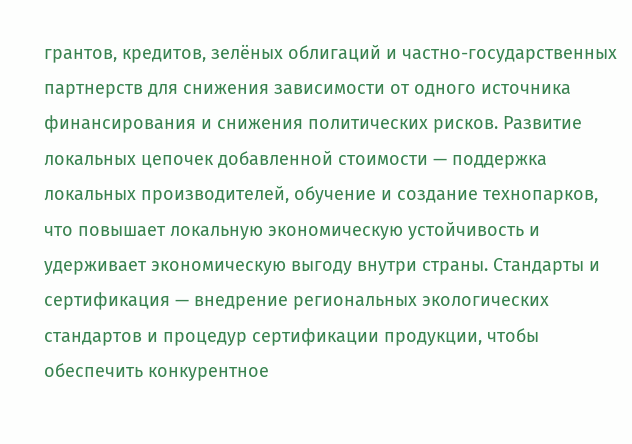грантов, кредитов, зелёных облигаций и частно-государственных партнерств для снижения зависимости от одного источника финансирования и снижения политических рисков. Развитие локальных цепочек добавленной стоимости — поддержка локальных производителей, обучение и создание технопарков, что повышает локальную экономическую устойчивость и удерживает экономическую выгоду внутри страны. Стандарты и сертификация — внедрение региональных экологических стандартов и процедур сертификации продукции, чтобы обеспечить конкурентное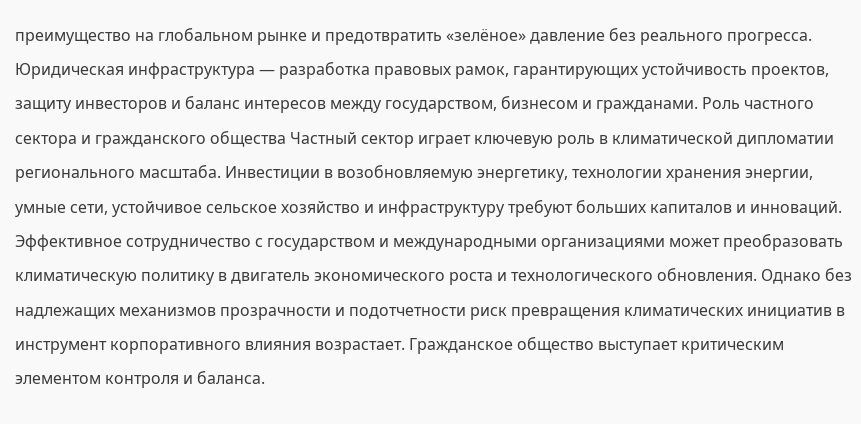преимущество на глобальном рынке и предотвратить «зелёное» давление без реального прогресса. Юридическая инфраструктура — разработка правовых рамок, гарантирующих устойчивость проектов, защиту инвесторов и баланс интересов между государством, бизнесом и гражданами. Роль частного сектора и гражданского общества Частный сектор играет ключевую роль в климатической дипломатии регионального масштаба. Инвестиции в возобновляемую энергетику, технологии хранения энергии, умные сети, устойчивое сельское хозяйство и инфраструктуру требуют больших капиталов и инноваций. Эффективное сотрудничество с государством и международными организациями может преобразовать климатическую политику в двигатель экономического роста и технологического обновления. Однако без надлежащих механизмов прозрачности и подотчетности риск превращения климатических инициатив в инструмент корпоративного влияния возрастает. Гражданское общество выступает критическим элементом контроля и баланса.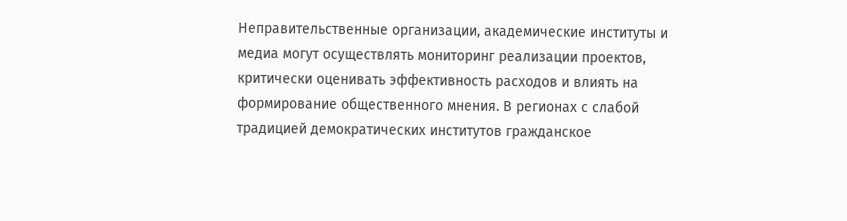Неправительственные организации, академические институты и медиа могут осуществлять мониторинг реализации проектов, критически оценивать эффективность расходов и влиять на формирование общественного мнения. В регионах с слабой традицией демократических институтов гражданское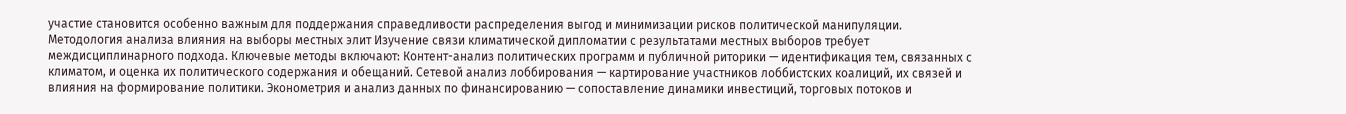участие становится особенно важным для поддержания справедливости распределения выгод и минимизации рисков политической манипуляции. Методология анализа влияния на выборы местных элит Изучение связи климатической дипломатии с результатами местных выборов требует междисциплинарного подхода. Ключевые методы включают: Контент-анализ политических программ и публичной риторики — идентификация тем, связанных с климатом, и оценка их политического содержания и обещаний. Сетевой анализ лоббирования — картирование участников лоббистских коалиций, их связей и влияния на формирование политики. Эконометрия и анализ данных по финансированию — сопоставление динамики инвестиций, торговых потоков и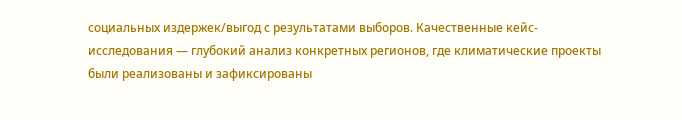социальных издержек/выгод с результатами выборов. Качественные кейс-исследования — глубокий анализ конкретных регионов, где климатические проекты были реализованы и зафиксированы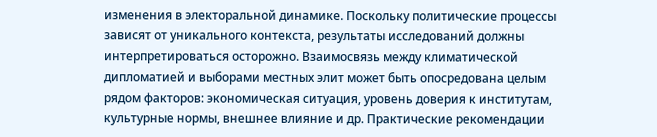изменения в электоральной динамике. Поскольку политические процессы зависят от уникального контекста, результаты исследований должны интерпретироваться осторожно. Взаимосвязь между климатической дипломатией и выборами местных элит может быть опосредована целым рядом факторов: экономическая ситуация, уровень доверия к институтам, культурные нормы, внешнее влияние и др. Практические рекомендации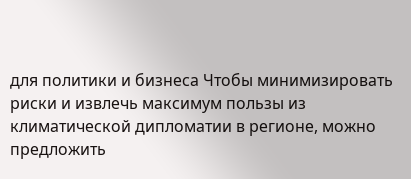для политики и бизнеса Чтобы минимизировать риски и извлечь максимум пользы из климатической дипломатии в регионе, можно предложить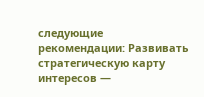следующие рекомендации: Развивать стратегическую карту интересов —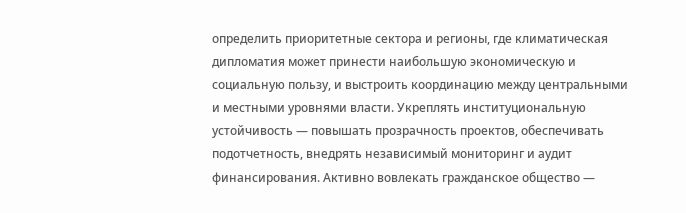определить приоритетные сектора и регионы, где климатическая дипломатия может принести наибольшую экономическую и социальную пользу, и выстроить координацию между центральными и местными уровнями власти. Укреплять институциональную устойчивость — повышать прозрачность проектов, обеспечивать подотчетность, внедрять независимый мониторинг и аудит финансирования. Активно вовлекать гражданское общество —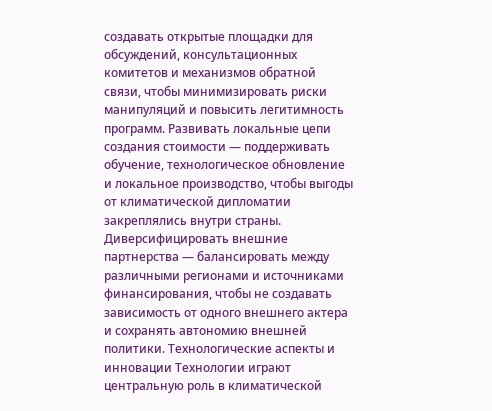создавать открытые площадки для обсуждений, консультационных комитетов и механизмов обратной связи, чтобы минимизировать риски манипуляций и повысить легитимность программ. Развивать локальные цепи создания стоимости — поддерживать обучение, технологическое обновление и локальное производство, чтобы выгоды от климатической дипломатии закреплялись внутри страны. Диверсифицировать внешние партнерства — балансировать между различными регионами и источниками финансирования, чтобы не создавать зависимость от одного внешнего актера и сохранять автономию внешней политики. Технологические аспекты и инновации Технологии играют центральную роль в климатической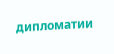дипломатии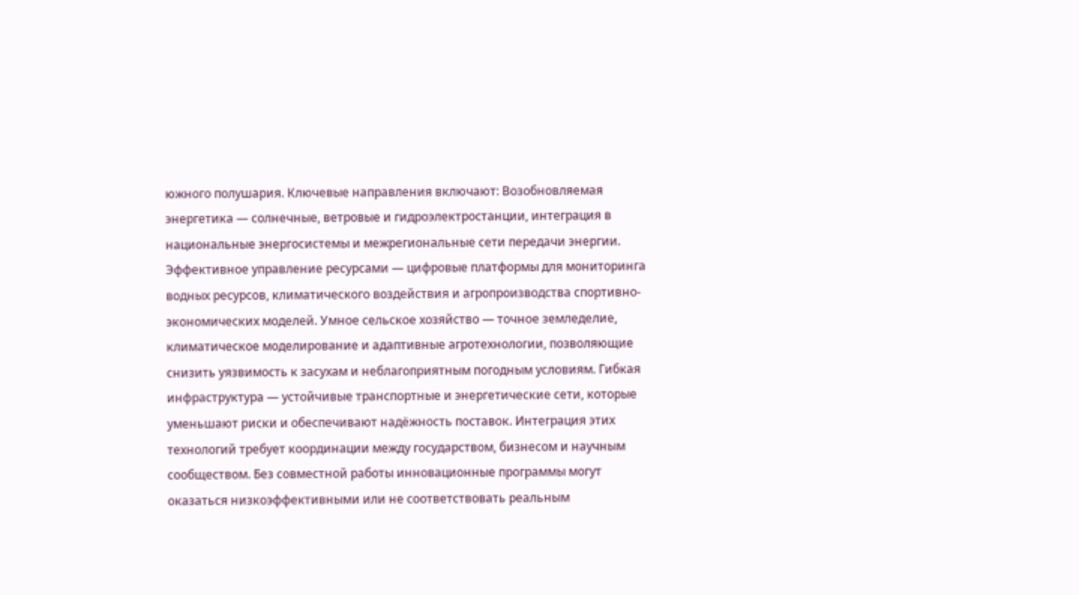южного полушария. Ключевые направления включают: Возобновляемая энергетика — солнечные, ветровые и гидроэлектростанции, интеграция в национальные энергосистемы и межрегиональные сети передачи энергии. Эффективное управление ресурсами — цифровые платформы для мониторинга водных ресурсов, климатического воздействия и агропроизводства спортивно-экономических моделей. Умное сельское хозяйство — точное земледелие, климатическое моделирование и адаптивные агротехнологии, позволяющие снизить уязвимость к засухам и неблагоприятным погодным условиям. Гибкая инфраструктура — устойчивые транспортные и энергетические сети, которые уменьшают риски и обеспечивают надёжность поставок. Интеграция этих технологий требует координации между государством, бизнесом и научным сообществом. Без совместной работы инновационные программы могут оказаться низкоэффективными или не соответствовать реальным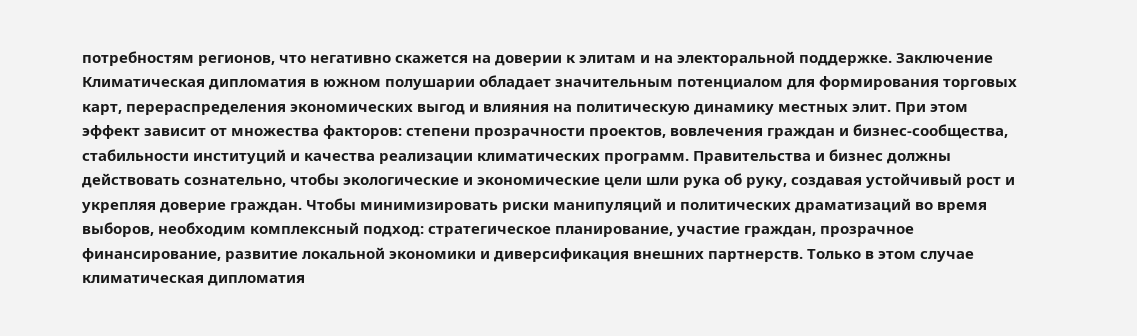потребностям регионов, что негативно скажется на доверии к элитам и на электоральной поддержке. Заключение Климатическая дипломатия в южном полушарии обладает значительным потенциалом для формирования торговых карт, перераспределения экономических выгод и влияния на политическую динамику местных элит. При этом эффект зависит от множества факторов: степени прозрачности проектов, вовлечения граждан и бизнес-сообщества, стабильности институций и качества реализации климатических программ. Правительства и бизнес должны действовать сознательно, чтобы экологические и экономические цели шли рука об руку, создавая устойчивый рост и укрепляя доверие граждан. Чтобы минимизировать риски манипуляций и политических драматизаций во время выборов, необходим комплексный подход: стратегическое планирование, участие граждан, прозрачное финансирование, развитие локальной экономики и диверсификация внешних партнерств. Только в этом случае климатическая дипломатия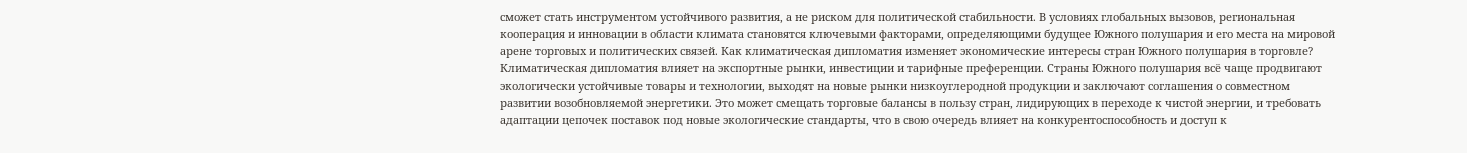сможет стать инструментом устойчивого развития, а не риском для политической стабильности. В условиях глобальных вызовов, региональная кооперация и инновации в области климата становятся ключевыми факторами, определяющими будущее Южного полушария и его места на мировой арене торговых и политических связей. Как климатическая дипломатия изменяет экономические интересы стран Южного полушария в торговле? Климатическая дипломатия влияет на экспортные рынки, инвестиции и тарифные преференции. Страны Южного полушария всё чаще продвигают экологически устойчивые товары и технологии, выходят на новые рынки низкоуглеродной продукции и заключают соглашения о совместном развитии возобновляемой энергетики. Это может смещать торговые балансы в пользу стран, лидирующих в переходе к чистой энергии, и требовать адаптации цепочек поставок под новые экологические стандарты, что в свою очередь влияет на конкурентоспособность и доступ к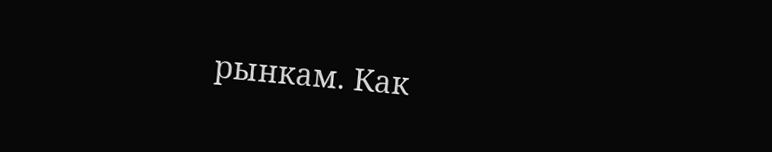рынкам. Как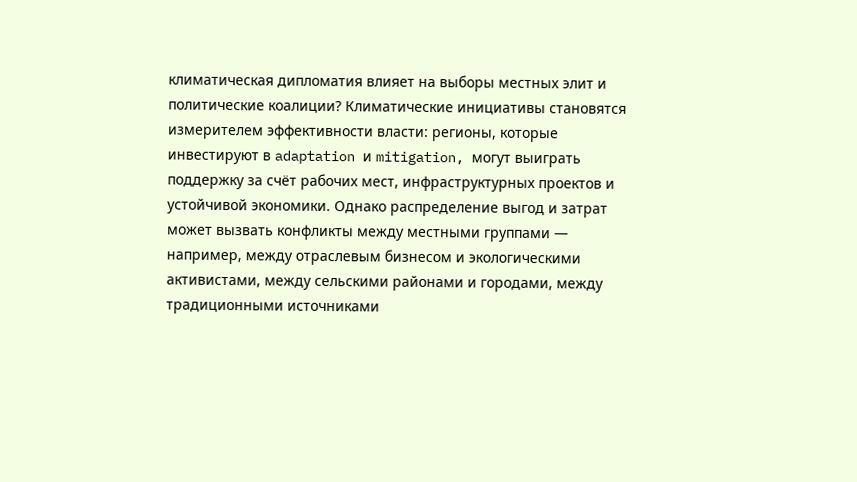климатическая дипломатия влияет на выборы местных элит и политические коалиции? Климатические инициативы становятся измерителем эффективности власти: регионы, которые инвестируют в adaptation и mitigation, могут выиграть поддержку за счёт рабочих мест, инфраструктурных проектов и устойчивой экономики. Однако распределение выгод и затрат может вызвать конфликты между местными группами — например, между отраслевым бизнесом и экологическими активистами, между сельскими районами и городами, между традиционными источниками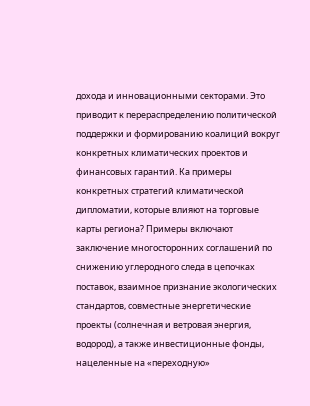дохода и инновационными секторами. Это приводит к перераспределению политической поддержки и формированию коалиций вокруг конкретных климатических проектов и финансовых гарантий. Ка примеры конкретных стратегий климатической дипломатии, которые влияют на торговые карты региона? Примеры включают заключение многосторонних соглашений по снижению углеродного следа в цепочках поставок, взаимное признание экологических стандартов, совместные энергетические проекты (солнечная и ветровая энергия, водород), а также инвестиционные фонды, нацеленные на «переходную»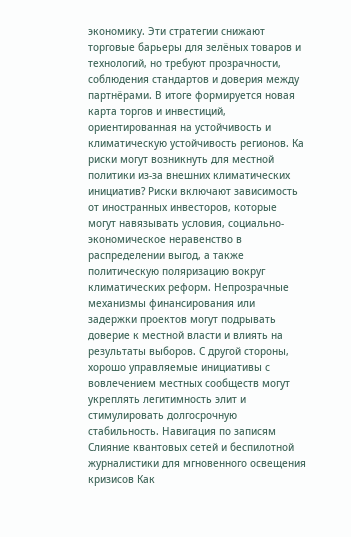экономику. Эти стратегии снижают торговые барьеры для зелёных товаров и технологий, но требуют прозрачности, соблюдения стандартов и доверия между партнёрами. В итоге формируется новая карта торгов и инвестиций, ориентированная на устойчивость и климатическую устойчивость регионов. Ка риски могут возникнуть для местной политики из-за внешних климатических инициатив? Риски включают зависимость от иностранных инвесторов, которые могут навязывать условия, социально-экономическое неравенство в распределении выгод, а также политическую поляризацию вокруг климатических реформ. Непрозрачные механизмы финансирования или задержки проектов могут подрывать доверие к местной власти и влиять на результаты выборов. С другой стороны, хорошо управляемые инициативы с вовлечением местных сообществ могут укреплять легитимность элит и стимулировать долгосрочную стабильность. Навигация по записям Слияние квантовых сетей и беспилотной журналистики для мгновенного освещения кризисов Как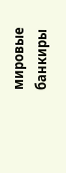мировые банкиры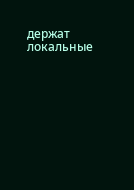держат локальные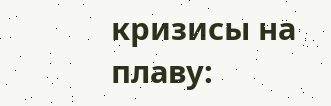кризисы на плаву: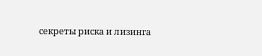секреты риска и лизинга